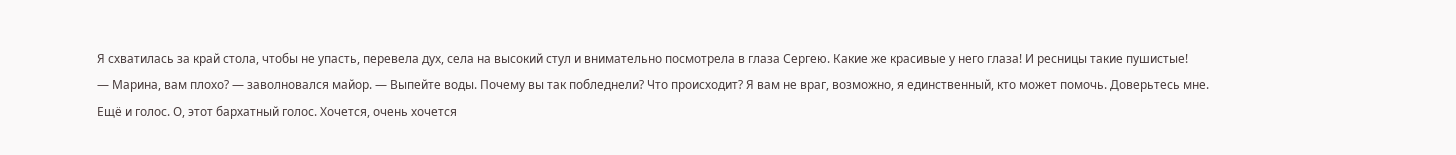Я схватилась за край стола, чтобы не упасть, перевела дух, села на высокий стул и внимательно посмотрела в глаза Сергею. Какие же красивые у него глаза! И ресницы такие пушистые!
— Марина, вам плохо? — заволновался майор. — Выпейте воды. Почему вы так побледнели? Что происходит? Я вам не враг, возможно, я единственный, кто может помочь. Доверьтесь мне.
Ещё и голос. О, этот бархатный голос. Хочется, очень хочется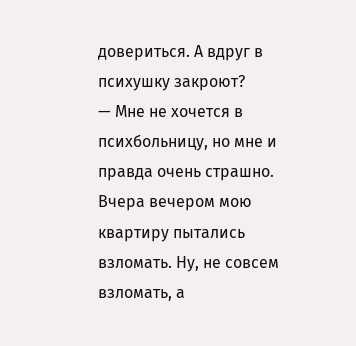довериться. А вдруг в психушку закроют?
— Мне не хочется в психбольницу, но мне и правда очень страшно. Вчера вечером мою квартиру пытались взломать. Ну, не совсем взломать, а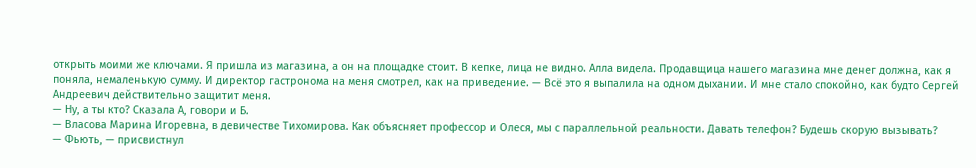открыть моими же ключами. Я пришла из магазина, а он на площадке стоит. В кепке, лица не видно. Алла видела. Продавщица нашего магазина мне денег должна, как я поняла, немаленькую сумму. И директор гастронома на меня смотрел, как на приведение. — Всё это я выпалила на одном дыхании. И мне стало спокойно, как будто Сергей Андреевич действительно защитит меня.
— Ну, а ты кто? Сказала А, говори и Б.
— Власова Марина Игоревна, в девичестве Тихомирова. Как объясняет профессор и Олеся, мы с параллельной реальности. Давать телефон? Будешь скорую вызывать?
— Фьють, — присвистнул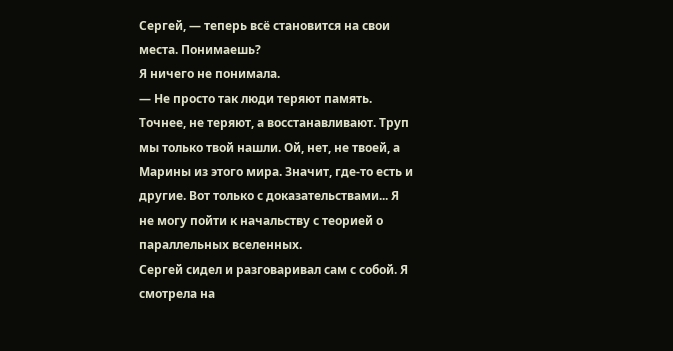Сергей, — теперь всё становится на свои места. Понимаешь?
Я ничего не понимала.
— Не просто так люди теряют память. Точнее, не теряют, а восстанавливают. Труп мы только твой нашли. Ой, нет, не твоей, а Марины из этого мира. Значит, где-то есть и другие. Вот только с доказательствами... Я не могу пойти к начальству с теорией о параллельных вселенных.
Сергей сидел и разговаривал сам с собой. Я смотрела на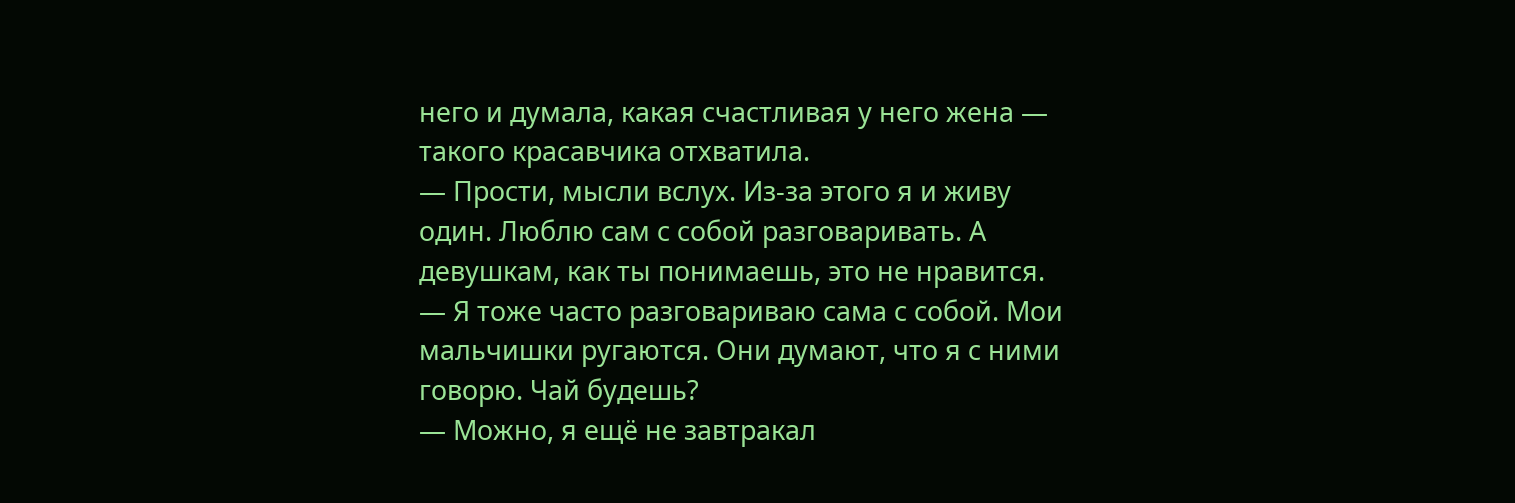него и думала, какая счастливая у него жена — такого красавчика отхватила.
— Прости, мысли вслух. Из-за этого я и живу один. Люблю сам с собой разговаривать. А девушкам, как ты понимаешь, это не нравится.
— Я тоже часто разговариваю сама с собой. Мои мальчишки ругаются. Они думают, что я с ними говорю. Чай будешь?
— Можно, я ещё не завтракал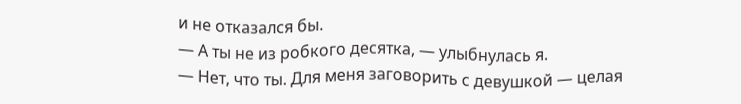и не отказался бы.
— А ты не из робкого десятка, — улыбнулась я.
— Нет, что ты. Для меня заговорить с девушкой — целая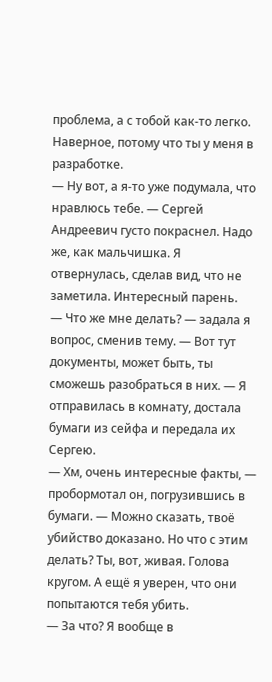проблема, а с тобой как-то легко. Наверное, потому что ты у меня в разработке.
— Ну вот, а я-то уже подумала, что нравлюсь тебе. — Сергей Андреевич густо покраснел. Надо же, как мальчишка. Я отвернулась, сделав вид, что не заметила. Интересный парень.
— Что же мне делать? — задала я вопрос, сменив тему. — Вот тут документы, может быть, ты сможешь разобраться в них. — Я отправилась в комнату, достала бумаги из сейфа и передала их Сергею.
— Хм, очень интересные факты, — пробормотал он, погрузившись в бумаги. — Можно сказать, твоё убийство доказано. Но что с этим делать? Ты, вот, живая. Голова кругом. А ещё я уверен, что они попытаются тебя убить.
— За что? Я вообще в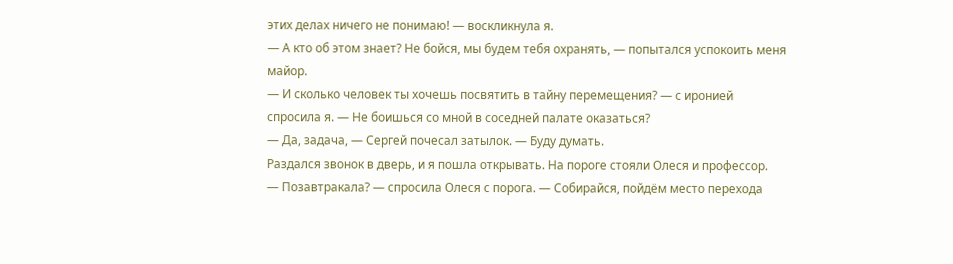этих делах ничего не понимаю! — воскликнула я.
— А кто об этом знает? Не бойся, мы будем тебя охранять, — попытался успокоить меня майор.
— И сколько человек ты хочешь посвятить в тайну перемещения? — с иронией спросила я. — Не боишься со мной в соседней палате оказаться?
— Да, задача, — Сергей почесал затылок. — Буду думать.
Раздался звонок в дверь, и я пошла открывать. На пороге стояли Олеся и профессор.
— Позавтракала? — спросила Олеся с порога. — Собирайся, пойдём место перехода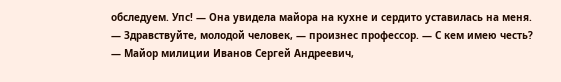обследуем. Упс! — Она увидела майора на кухне и сердито уставилась на меня.
— Здравствуйте, молодой человек, — произнес профессор. — С кем имею честь?
— Майор милиции Иванов Сергей Андреевич,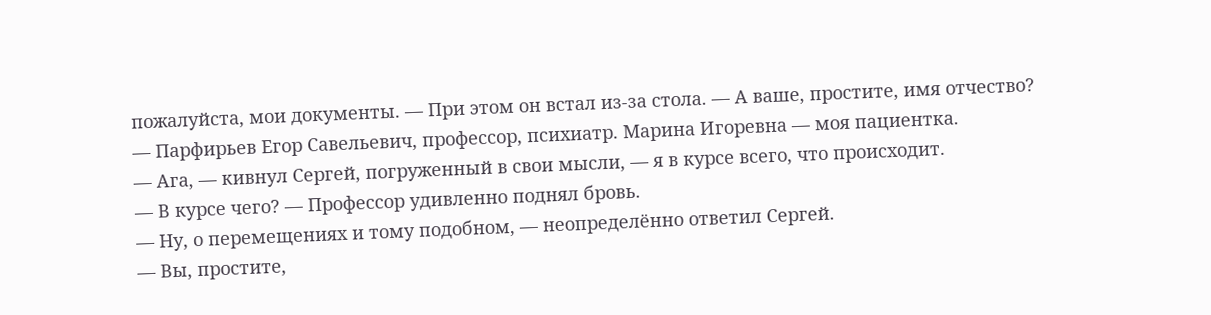пожалуйста, мои документы. — При этом он встал из-за стола. — А ваше, простите, имя отчество?
— Парфирьев Егор Савельевич, профессор, психиатр. Марина Игоревна — моя пациентка.
— Ага, — кивнул Сергей, погруженный в свои мысли, — я в курсе всего, что происходит.
— В курсе чего? — Профессор удивленно поднял бровь.
— Ну, о перемещениях и тому подобном, — неопределённо ответил Сергей.
— Вы, простите,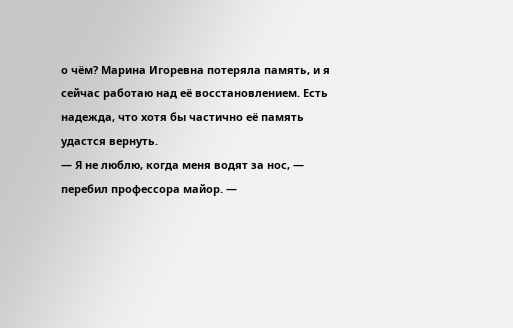о чём? Марина Игоревна потеряла память, и я сейчас работаю над её восстановлением. Есть надежда, что хотя бы частично её память удастся вернуть.
— Я не люблю, когда меня водят за нос, — перебил профессора майор. —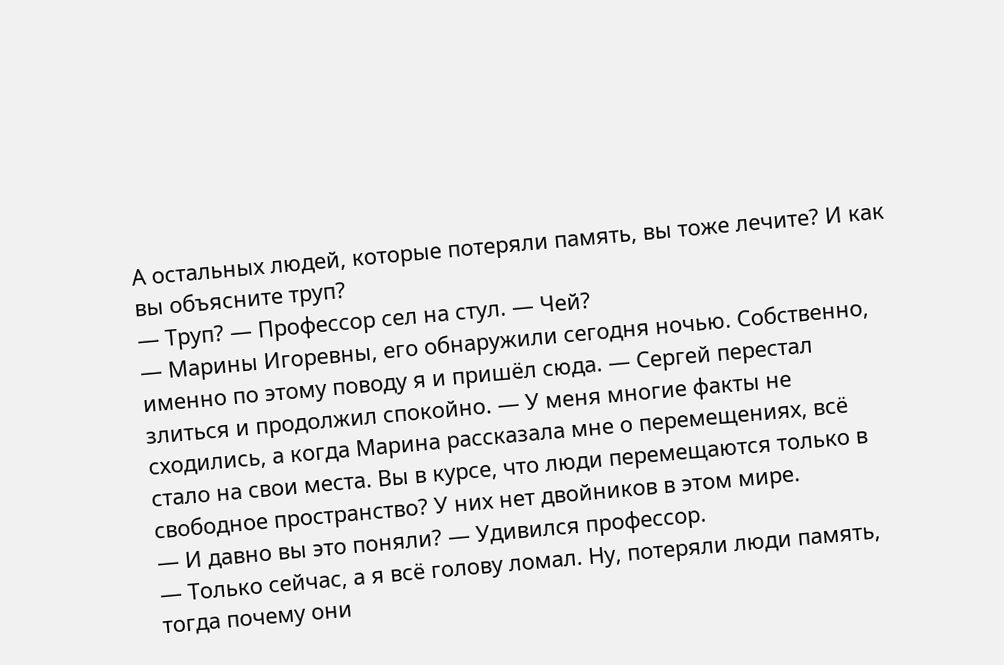А остальных людей, которые потеряли память, вы тоже лечите? И как вы объясните труп?
— Труп? — Профессор сел на стул. — Чей?
— Марины Игоревны, его обнаружили сегодня ночью. Собственно, именно по этому поводу я и пришёл сюда. — Сергей перестал злиться и продолжил спокойно. — У меня многие факты не сходились, а когда Марина рассказала мне о перемещениях, всё стало на свои места. Вы в курсе, что люди перемещаются только в свободное пространство? У них нет двойников в этом мире.
— И давно вы это поняли? — Удивился профессор.
— Только сейчас, а я всё голову ломал. Ну, потеряли люди память, тогда почему они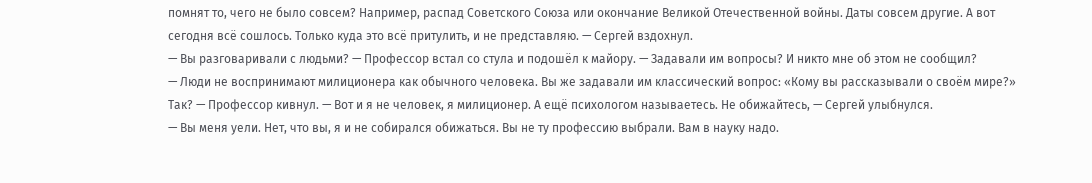помнят то, чего не было совсем? Например, распад Советского Союза или окончание Великой Отечественной войны. Даты совсем другие. А вот сегодня всё сошлось. Только куда это всё притулить, и не представляю. — Сергей вздохнул.
— Вы разговаривали с людьми? — Профессор встал со стула и подошёл к майору. — Задавали им вопросы? И никто мне об этом не сообщил?
— Люди не воспринимают милиционера как обычного человека. Вы же задавали им классический вопрос: «Кому вы рассказывали о своём мире?» Так? — Профессор кивнул. — Вот и я не человек, я милиционер. А ещё психологом называетесь. Не обижайтесь, — Сергей улыбнулся.
— Вы меня уели. Нет, что вы, я и не собирался обижаться. Вы не ту профессию выбрали. Вам в науку надо.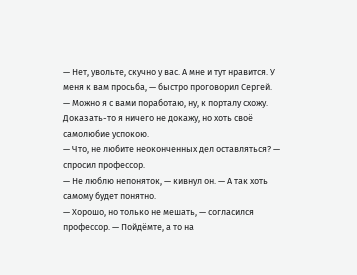— Нет, увольте, скучно у вас. А мне и тут нравится. У меня к вам просьба, — быстро проговорил Сергей. — Можно я с вами поработаю, ну, к порталу схожу. Доказать-то я ничего не докажу, но хоть своё самолюбие успокою.
— Что, не любите неоконченных дел оставляться? — спросил профессор.
— Не люблю непоняток, — кивнул он. — А так хоть самому будет понятно.
— Хорошо, но только не мешать, — согласился профессор. — Пойдёмте, а то на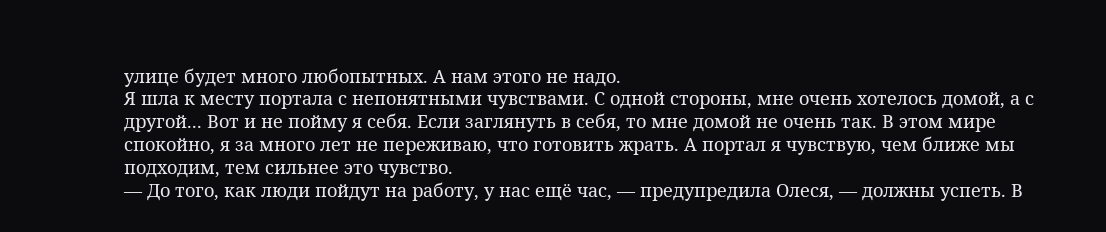улице будет много любопытных. А нам этого не надо.
Я шла к месту портала с непонятными чувствами. С одной стороны, мне очень хотелось домой, а с другой... Вот и не пойму я себя. Если заглянуть в себя, то мне домой не очень так. В этом мире спокойно, я за много лет не переживаю, что готовить жрать. А портал я чувствую, чем ближе мы подходим, тем сильнее это чувство.
— До того, как люди пойдут на работу, у нас ещё час, — предупредила Олеся, — должны успеть. В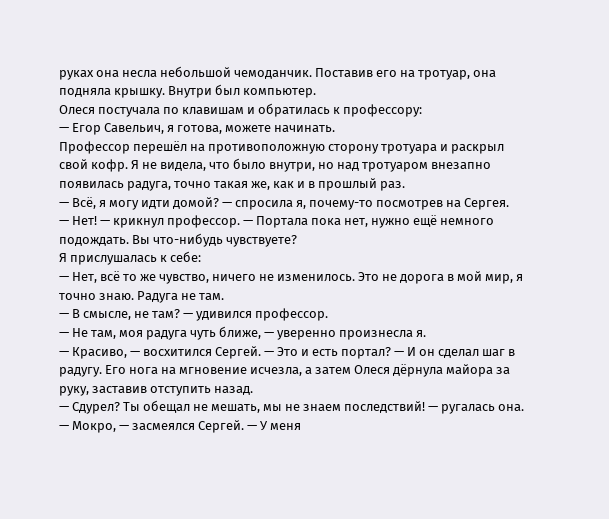руках она несла небольшой чемоданчик. Поставив его на тротуар, она подняла крышку. Внутри был компьютер.
Олеся постучала по клавишам и обратилась к профессору:
— Егор Савельич, я готова, можете начинать.
Профессор перешёл на противоположную сторону тротуара и раскрыл свой кофр. Я не видела, что было внутри, но над тротуаром внезапно появилась радуга, точно такая же, как и в прошлый раз.
— Всё, я могу идти домой? — спросила я, почему-то посмотрев на Сергея.
— Нет! — крикнул профессор. — Портала пока нет, нужно ещё немного подождать. Вы что-нибудь чувствуете?
Я прислушалась к себе:
— Нет, всё то же чувство, ничего не изменилось. Это не дорога в мой мир, я точно знаю. Радуга не там.
— В смысле, не там? — удивился профессор.
— Не там, моя радуга чуть ближе, — уверенно произнесла я.
— Красиво, — восхитился Сергей. — Это и есть портал? — И он сделал шаг в радугу. Его нога на мгновение исчезла, а затем Олеся дёрнула майора за руку, заставив отступить назад.
— Сдурел? Ты обещал не мешать, мы не знаем последствий! — ругалась она.
— Мокро, — засмеялся Сергей. — У меня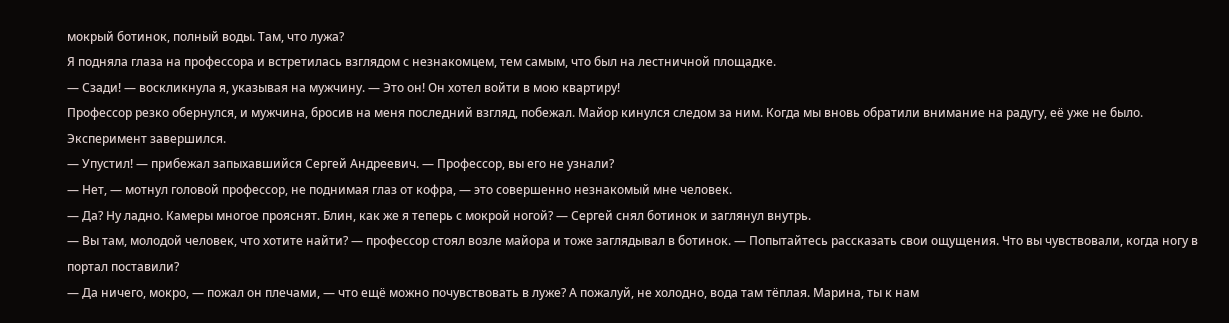мокрый ботинок, полный воды. Там, что лужа?
Я подняла глаза на профессора и встретилась взглядом с незнакомцем, тем самым, что был на лестничной площадке.
— Сзади! — воскликнула я, указывая на мужчину. — Это он! Он хотел войти в мою квартиру!
Профессор резко обернулся, и мужчина, бросив на меня последний взгляд, побежал. Майор кинулся следом за ним. Когда мы вновь обратили внимание на радугу, её уже не было. Эксперимент завершился.
— Упустил! — прибежал запыхавшийся Сергей Андреевич. — Профессор, вы его не узнали?
— Нет, — мотнул головой профессор, не поднимая глаз от кофра, — это совершенно незнакомый мне человек.
— Да? Ну ладно. Камеры многое прояснят. Блин, как же я теперь с мокрой ногой? — Сергей снял ботинок и заглянул внутрь.
— Вы там, молодой человек, что хотите найти? — профессор стоял возле майора и тоже заглядывал в ботинок. — Попытайтесь рассказать свои ощущения. Что вы чувствовали, когда ногу в портал поставили?
— Да ничего, мокро, — пожал он плечами, — что ещё можно почувствовать в луже? А пожалуй, не холодно, вода там тёплая. Марина, ты к нам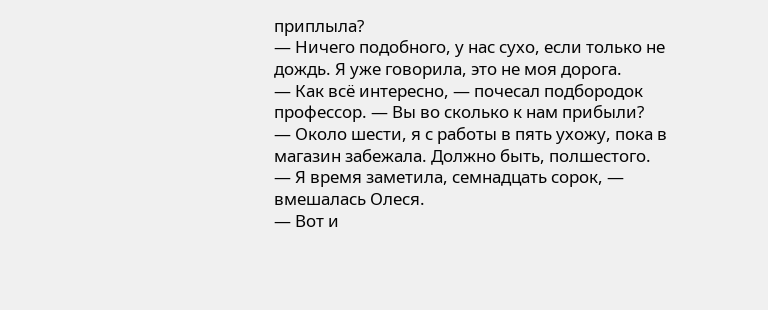приплыла?
— Ничего подобного, у нас сухо, если только не дождь. Я уже говорила, это не моя дорога.
— Как всё интересно, — почесал подбородок профессор. — Вы во сколько к нам прибыли?
— Около шести, я с работы в пять ухожу, пока в магазин забежала. Должно быть, полшестого.
— Я время заметила, семнадцать сорок, — вмешалась Олеся.
— Вот и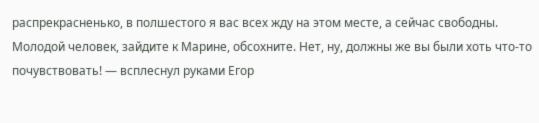распрекрасненько, в полшестого я вас всех жду на этом месте, а сейчас свободны. Молодой человек, зайдите к Марине, обсохните. Нет, ну, должны же вы были хоть что-то почувствовать! — всплеснул руками Егор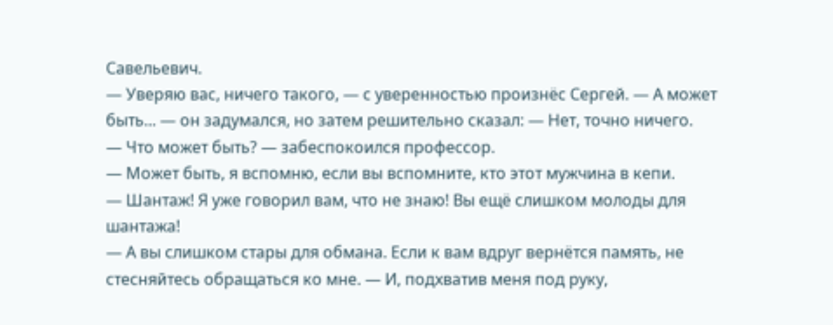Савельевич.
— Уверяю вас, ничего такого, — с уверенностью произнёс Сергей. — А может быть... — он задумался, но затем решительно сказал: — Нет, точно ничего.
— Что может быть? — забеспокоился профессор.
— Может быть, я вспомню, если вы вспомните, кто этот мужчина в кепи.
— Шантаж! Я уже говорил вам, что не знаю! Вы ещё слишком молоды для шантажа!
— А вы слишком стары для обмана. Если к вам вдруг вернётся память, не стесняйтесь обращаться ко мне. — И, подхватив меня под руку,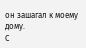он зашагал к моему дому.
С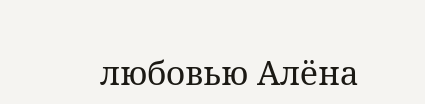любовью Алёна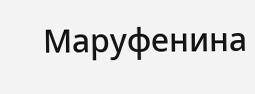Маруфенина